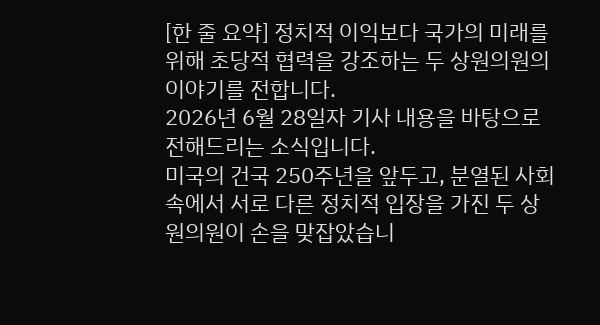[한 줄 요약] 정치적 이익보다 국가의 미래를 위해 초당적 협력을 강조하는 두 상원의원의 이야기를 전합니다.
2026년 6월 28일자 기사 내용을 바탕으로 전해드리는 소식입니다.
미국의 건국 250주년을 앞두고, 분열된 사회 속에서 서로 다른 정치적 입장을 가진 두 상원의원이 손을 맞잡았습니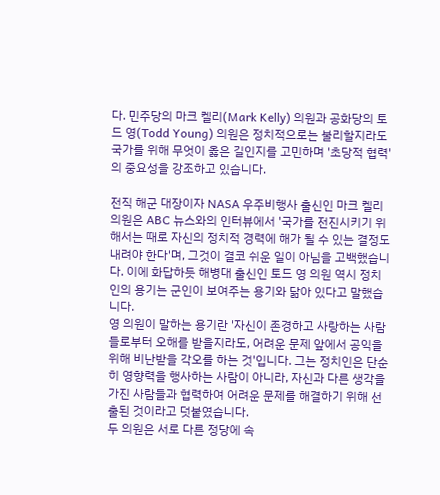다. 민주당의 마크 켈리(Mark Kelly) 의원과 공화당의 토드 영(Todd Young) 의원은 정치적으로는 불리할지라도 국가를 위해 무엇이 옳은 길인지를 고민하며 '초당적 협력'의 중요성을 강조하고 있습니다.

전직 해군 대장이자 NASA 우주비행사 출신인 마크 켈리 의원은 ABC 뉴스와의 인터뷰에서 '국가를 전진시키기 위해서는 때로 자신의 정치적 경력에 해가 될 수 있는 결정도 내려야 한다'며, 그것이 결코 쉬운 일이 아님을 고백했습니다. 이에 화답하듯 해병대 출신인 토드 영 의원 역시 정치인의 용기는 군인이 보여주는 용기와 닮아 있다고 말했습니다.
영 의원이 말하는 용기란 '자신이 존경하고 사랑하는 사람들로부터 오해를 받을지라도, 어려운 문제 앞에서 공익을 위해 비난받을 각오를 하는 것'입니다. 그는 정치인은 단순히 영향력을 행사하는 사람이 아니라, 자신과 다른 생각을 가진 사람들과 협력하여 어려운 문제를 해결하기 위해 선출된 것이라고 덧붙였습니다.
두 의원은 서로 다른 정당에 속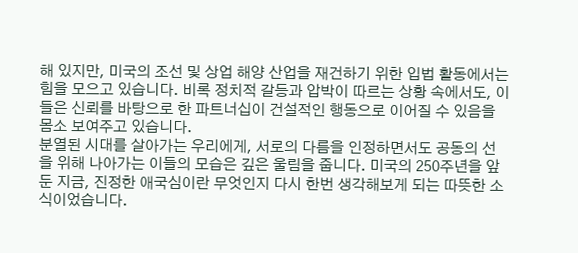해 있지만, 미국의 조선 및 상업 해양 산업을 재건하기 위한 입법 활동에서는 힘을 모으고 있습니다. 비록 정치적 갈등과 압박이 따르는 상황 속에서도, 이들은 신뢰를 바탕으로 한 파트너십이 건설적인 행동으로 이어질 수 있음을 몸소 보여주고 있습니다.
분열된 시대를 살아가는 우리에게, 서로의 다름을 인정하면서도 공동의 선을 위해 나아가는 이들의 모습은 깊은 울림을 줍니다. 미국의 250주년을 앞둔 지금, 진정한 애국심이란 무엇인지 다시 한번 생각해보게 되는 따뜻한 소식이었습니다.